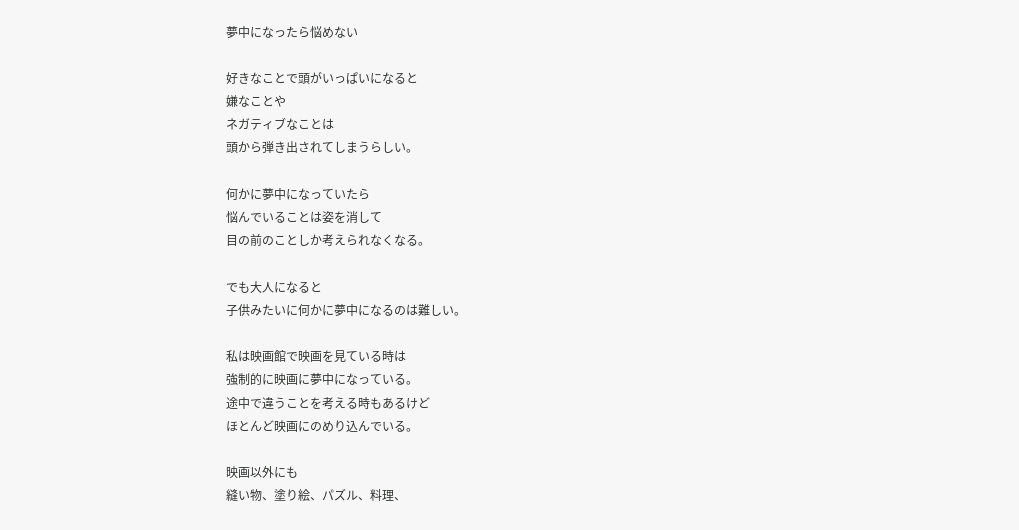夢中になったら悩めない

好きなことで頭がいっぱいになると
嫌なことや
ネガティブなことは
頭から弾き出されてしまうらしい。

何かに夢中になっていたら
悩んでいることは姿を消して
目の前のことしか考えられなくなる。

でも大人になると
子供みたいに何かに夢中になるのは難しい。

私は映画館で映画を見ている時は
強制的に映画に夢中になっている。
途中で違うことを考える時もあるけど
ほとんど映画にのめり込んでいる。

映画以外にも
縫い物、塗り絵、パズル、料理、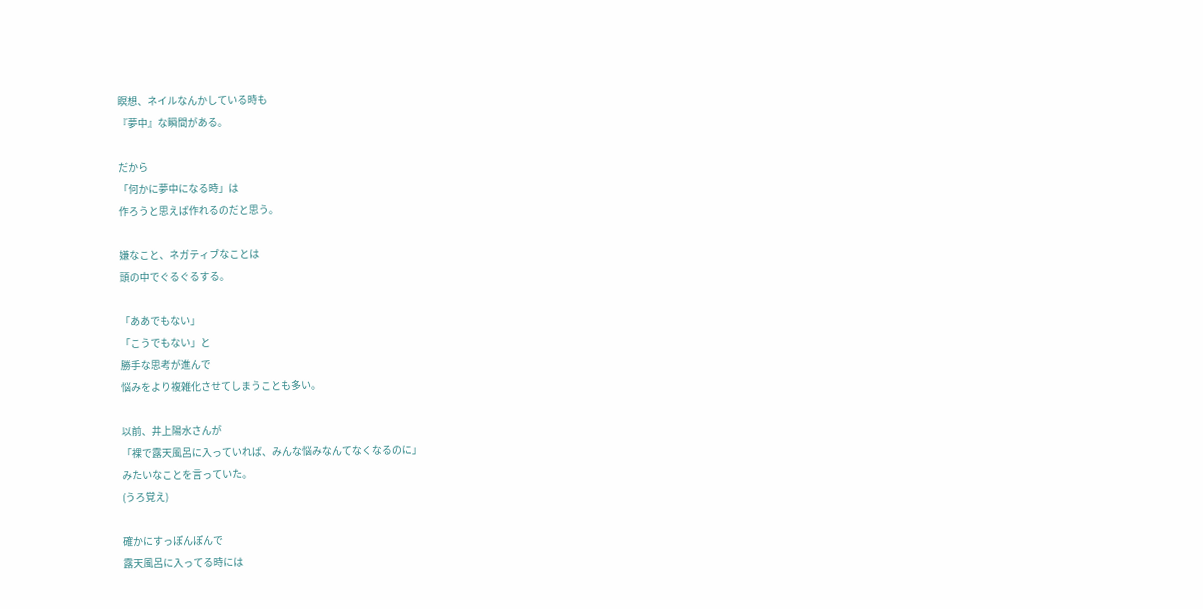瞑想、ネイルなんかしている時も
『夢中』な瞬間がある。

だから
「何かに夢中になる時」は
作ろうと思えば作れるのだと思う。

嫌なこと、ネガティブなことは
頭の中でぐるぐるする。

「ああでもない」
「こうでもない」と
勝手な思考が進んで
悩みをより複雑化させてしまうことも多い。

以前、井上陽水さんが
「裸で露天風呂に入っていれば、みんな悩みなんてなくなるのに」
みたいなことを言っていた。
(うろ覚え)

確かにすっぽんぽんで
露天風呂に入ってる時には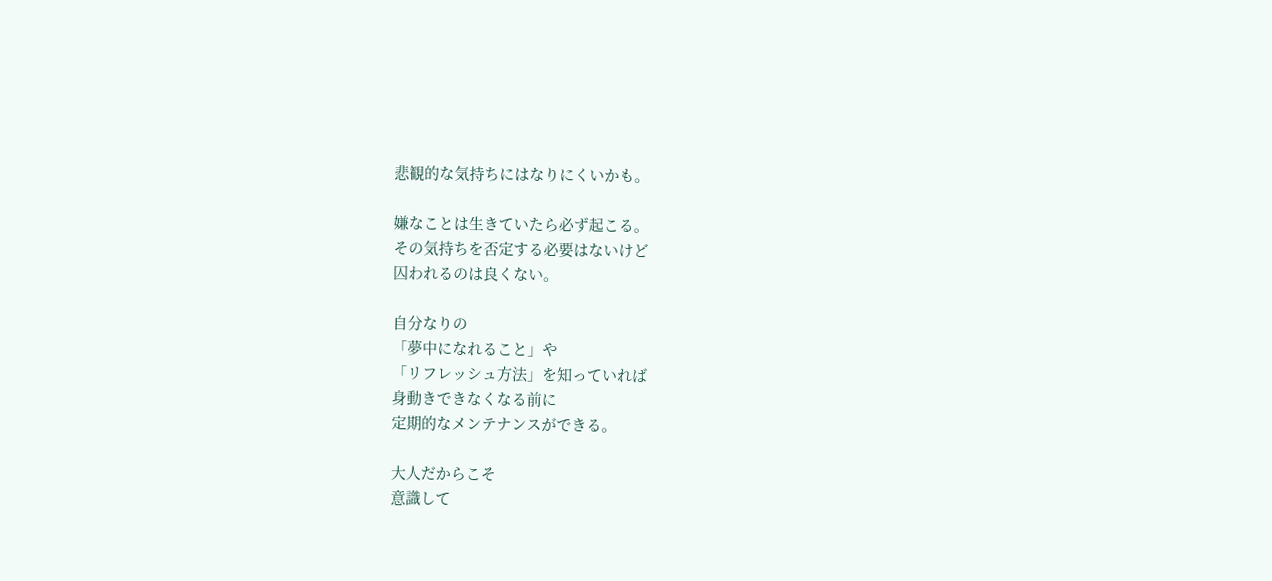悲観的な気持ちにはなりにくいかも。

嫌なことは生きていたら必ず起こる。
その気持ちを否定する必要はないけど
囚われるのは良くない。

自分なりの
「夢中になれること」や
「リフレッシュ方法」を知っていれば
身動きできなくなる前に
定期的なメンテナンスができる。

大人だからこそ
意識して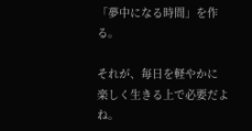「夢中になる時間」を作る。

それが、毎日を軽やかに
楽しく生きる上で必要だよね。